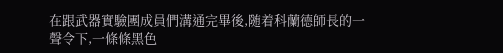在跟武器實驗團成員們溝通完畢後,随着科蘭德師長的一聲令下,一條條黑色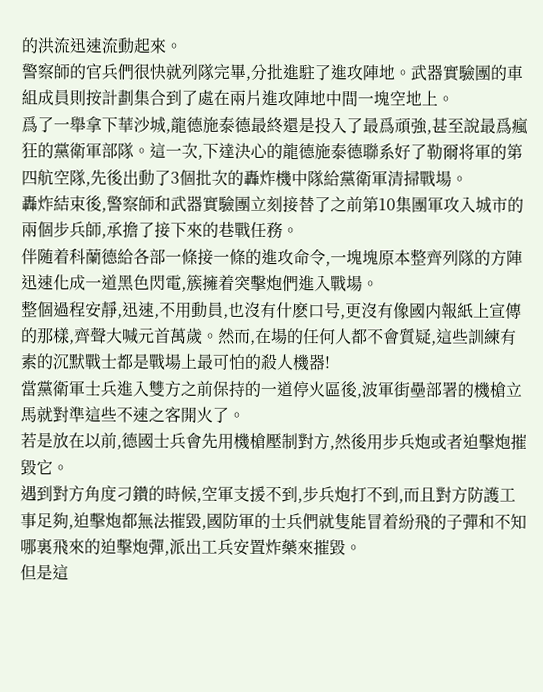的洪流迅速流動起來。
警察師的官兵們很快就列隊完畢,分批進駐了進攻陣地。武器實驗團的車組成員則按計劃集合到了處在兩片進攻陣地中間一塊空地上。
爲了一舉拿下華沙城,龍德施泰德最終還是投入了最爲頑強,甚至說最爲瘋狂的黨衛軍部隊。這一次,下達決心的龍德施泰德聯系好了勒爾将軍的第四航空隊,先後出動了3個批次的轟炸機中隊給黨衛軍清掃戰場。
轟炸結束後,警察師和武器實驗團立刻接替了之前第10集團軍攻入城市的兩個步兵師,承擔了接下來的巷戰任務。
伴随着科蘭德給各部一條接一條的進攻命令,一塊塊原本整齊列隊的方陣迅速化成一道黑色閃電,簇擁着突擊炮們進入戰場。
整個過程安靜,迅速,不用動員,也沒有什麽口号,更沒有像國内報紙上宣傳的那樣,齊聲大喊元首萬歲。然而,在場的任何人都不會質疑,這些訓練有素的沉默戰士都是戰場上最可怕的殺人機器!
當黨衛軍士兵進入雙方之前保持的一道停火區後,波軍街壘部署的機槍立馬就對準這些不速之客開火了。
若是放在以前,德國士兵會先用機槍壓制對方,然後用步兵炮或者迫擊炮摧毀它。
遇到對方角度刁鑽的時候,空軍支援不到,步兵炮打不到,而且對方防護工事足夠,迫擊炮都無法摧毀,國防軍的士兵們就隻能冒着紛飛的子彈和不知哪裏飛來的迫擊炮彈,派出工兵安置炸藥來摧毀。
但是這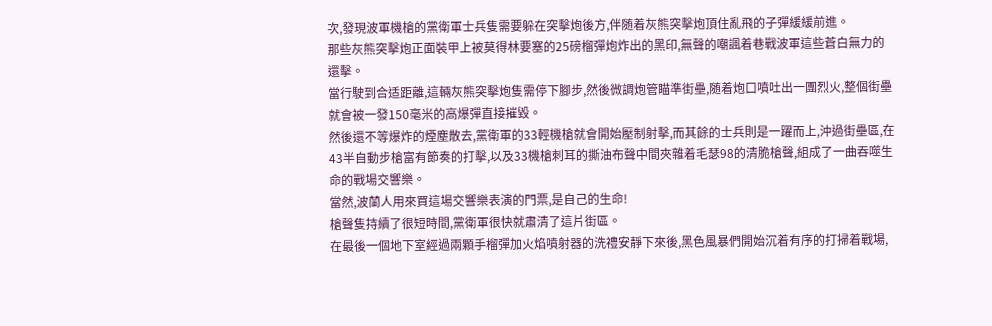次,發現波軍機槍的黨衛軍士兵隻需要躲在突擊炮後方,伴随着灰熊突擊炮頂住亂飛的子彈緩緩前進。
那些灰熊突擊炮正面裝甲上被莫得林要塞的25磅榴彈炮炸出的黑印,無聲的嘲諷着巷戰波軍這些蒼白無力的還擊。
當行駛到合适距離,這輛灰熊突擊炮隻需停下腳步,然後微調炮管瞄準街壘,随着炮口噴吐出一團烈火,整個街壘就會被一發150毫米的高爆彈直接摧毀。
然後還不等爆炸的煙塵散去,黨衛軍的33輕機槍就會開始壓制射擊,而其餘的士兵則是一躍而上,沖過街壘區,在43半自動步槍富有節奏的打擊,以及33機槍刺耳的撕油布聲中間夾雜着毛瑟98的清脆槍聲,組成了一曲吞噬生命的戰場交響樂。
當然,波蘭人用來買這場交響樂表演的門票,是自己的生命!
槍聲隻持續了很短時間,黨衛軍很快就肅清了這片街區。
在最後一個地下室經過兩顆手榴彈加火焰噴射器的洗禮安靜下來後,黑色風暴們開始沉着有序的打掃着戰場,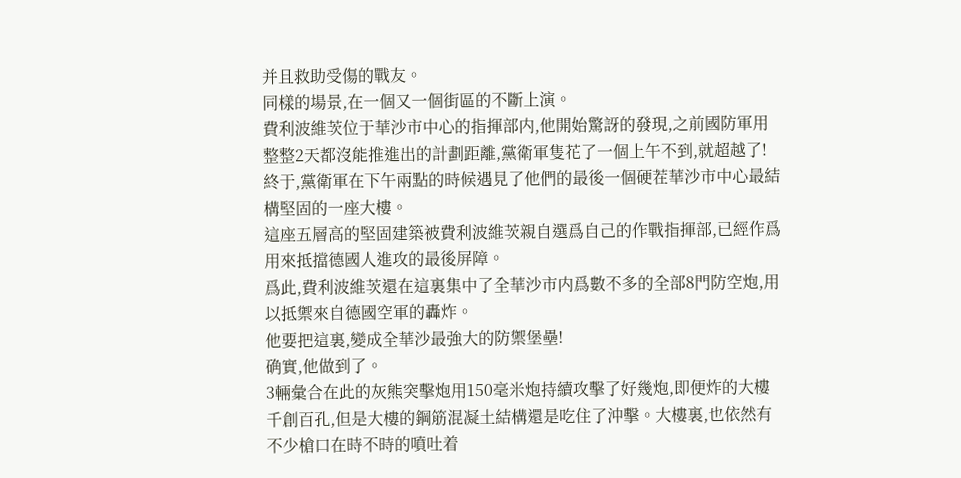并且救助受傷的戰友。
同樣的場景,在一個又一個街區的不斷上演。
費利波維茨位于華沙市中心的指揮部内,他開始驚訝的發現,之前國防軍用整整2天都沒能推進出的計劃距離,黨衛軍隻花了一個上午不到,就超越了!
終于,黨衛軍在下午兩點的時候遇見了他們的最後一個硬茬華沙市中心最結構堅固的一座大樓。
這座五層高的堅固建築被費利波維茨親自選爲自己的作戰指揮部,已經作爲用來抵擋德國人進攻的最後屏障。
爲此,費利波維茨還在這裏集中了全華沙市内爲數不多的全部8門防空炮,用以抵禦來自德國空軍的轟炸。
他要把這裏,變成全華沙最強大的防禦堡壘!
确實,他做到了。
3輛彙合在此的灰熊突擊炮用150毫米炮持續攻擊了好幾炮,即便炸的大樓千創百孔,但是大樓的鋼筋混凝土結構還是吃住了沖擊。大樓裏,也依然有不少槍口在時不時的噴吐着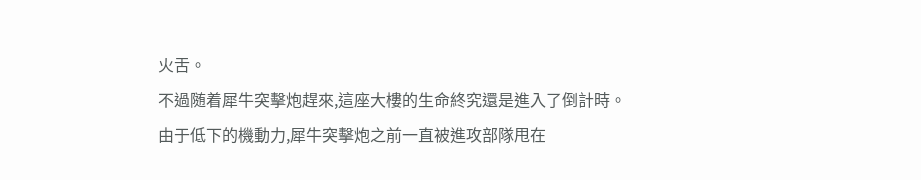火舌。
不過随着犀牛突擊炮趕來,這座大樓的生命終究還是進入了倒計時。
由于低下的機動力,犀牛突擊炮之前一直被進攻部隊甩在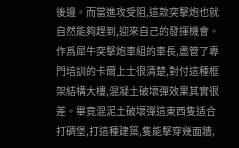後邊。而當進攻受阻,這款突擊炮也就自然能夠趕到,迎來自己的發揮機會。
作爲犀牛突擊炮車組的車長,盡管了專門培訓的卡爾上士很清楚,對付這種框架結構大樓,混凝土破壞彈效果其實很差。畢竟混泥土破壞彈這東西隻适合打碉堡,打這種建築,隻能擊穿幾面牆,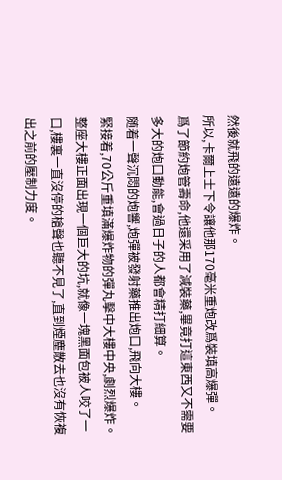然後就飛的遠遠的爆炸。
所以,卡爾上士下令讓他那170毫米重炮改爲裝填高爆彈。
爲了節約炮管壽命,他還采用了減裝藥,畢竟打這東西又不需要多大的炮口動能,會過日子的人都會精打細算。
随着一聲沉悶的炮響,炮彈被發射藥推出炮口,飛向大樓。
緊接着,70公斤重填滿爆炸物的彈丸擊中大樓中央,劇烈爆炸。
整座大樓正面出現一個巨大的坑,就像一塊黑面包被人咬了一口,樓裏一直沒停的槍聲也聽不見了,直到煙塵散去也沒有恢複出之前的壓制力度。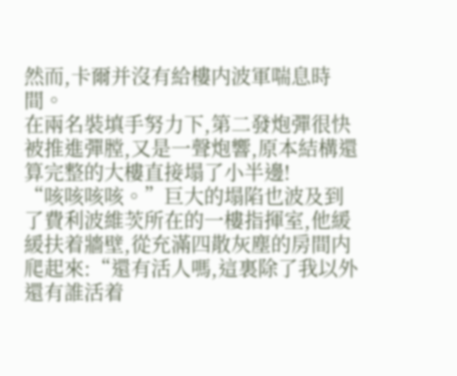然而,卡爾并沒有給樓内波軍喘息時間。
在兩名裝填手努力下,第二發炮彈很快被推進彈膛,又是一聲炮響,原本結構還算完整的大樓直接塌了小半邊!
“咳咳咳咳。”巨大的塌陷也波及到了費利波維茨所在的一樓指揮室,他緩緩扶着牆壁,從充滿四散灰塵的房間内爬起來:“還有活人嗎,這裏除了我以外還有誰活着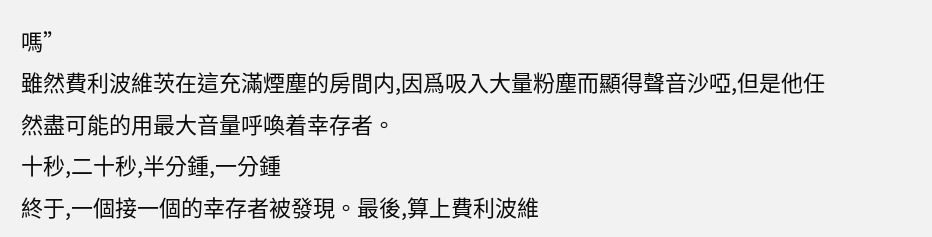嗎”
雖然費利波維茨在這充滿煙塵的房間内,因爲吸入大量粉塵而顯得聲音沙啞,但是他任然盡可能的用最大音量呼喚着幸存者。
十秒,二十秒,半分鍾,一分鍾
終于,一個接一個的幸存者被發現。最後,算上費利波維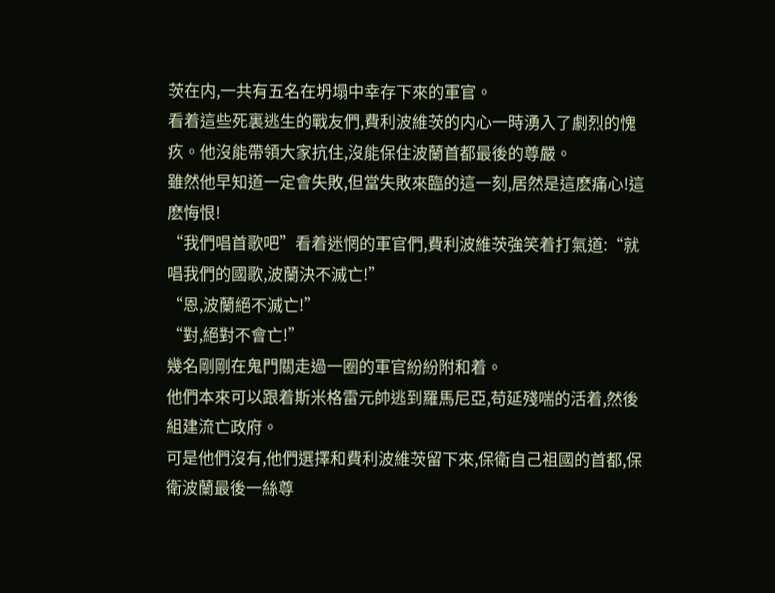茨在内,一共有五名在坍塌中幸存下來的軍官。
看着這些死裏逃生的戰友們,費利波維茨的内心一時湧入了劇烈的愧疚。他沒能帶領大家抗住,沒能保住波蘭首都最後的尊嚴。
雖然他早知道一定會失敗,但當失敗來臨的這一刻,居然是這麽痛心!這麽悔恨!
“我們唱首歌吧”看着迷惘的軍官們,費利波維茨強笑着打氣道:“就唱我們的國歌,波蘭決不滅亡!”
“恩,波蘭絕不滅亡!”
“對,絕對不會亡!”
幾名剛剛在鬼門關走過一圈的軍官紛紛附和着。
他們本來可以跟着斯米格雷元帥逃到羅馬尼亞,苟延殘喘的活着,然後組建流亡政府。
可是他們沒有,他們選擇和費利波維茨留下來,保衛自己祖國的首都,保衛波蘭最後一絲尊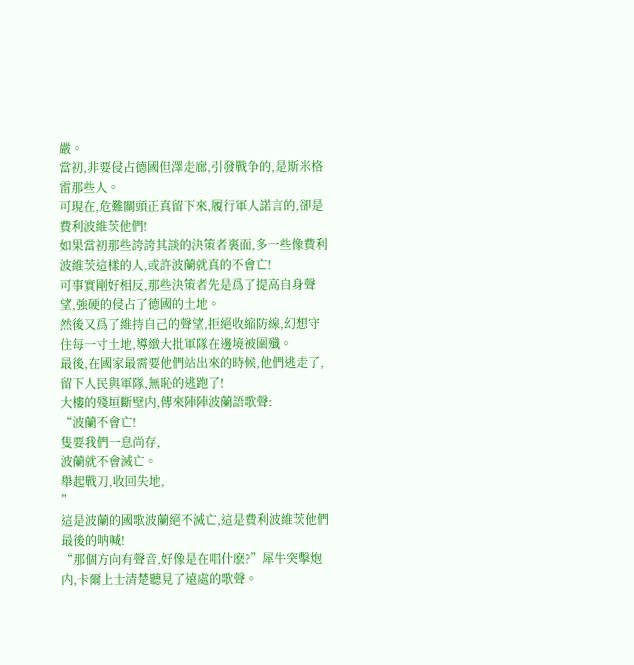嚴。
當初,非要侵占德國但澤走廊,引發戰争的,是斯米格雷那些人。
可現在,危難關頭正真留下來,履行軍人諾言的,卻是費利波維茨他們!
如果當初那些誇誇其談的決策者裏面,多一些像費利波維茨這樣的人,或許波蘭就真的不會亡!
可事實剛好相反,那些決策者先是爲了提高自身聲望,強硬的侵占了德國的土地。
然後又爲了維持自己的聲望,拒絕收縮防線,幻想守住每一寸土地,導緻大批軍隊在邊境被圍殲。
最後,在國家最需要他們站出來的時候,他們逃走了,留下人民與軍隊,無恥的逃跑了!
大樓的殘垣斷壁内,傳來陣陣波蘭語歌聲:
“波蘭不會亡!
隻要我們一息尚存,
波蘭就不會滅亡。
舉起戰刀,收回失地,
”
這是波蘭的國歌波蘭絕不滅亡,這是費利波維茨他們最後的呐喊!
“那個方向有聲音,好像是在唱什麽?”犀牛突擊炮内,卡爾上士清楚聽見了遠處的歌聲。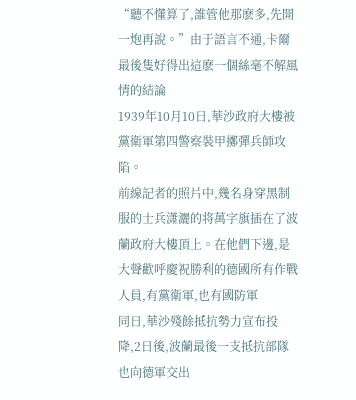“聽不懂算了,誰管他那麽多,先開一炮再說。”由于語言不通,卡爾最後隻好得出這麽一個絲毫不解風情的結論
1939年10月10日,華沙政府大樓被黨衛軍第四警察裝甲擲彈兵師攻陷。
前線記者的照片中,幾名身穿黑制服的士兵潇灑的将萬字旗插在了波蘭政府大樓頂上。在他們下邊,是大聲歡呼慶祝勝利的德國所有作戰人員,有黨衛軍,也有國防軍
同日,華沙殘餘抵抗勢力宣布投降,2日後,波蘭最後一支抵抗部隊也向德軍交出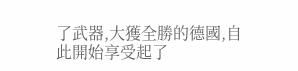了武器,大獲全勝的德國,自此開始享受起了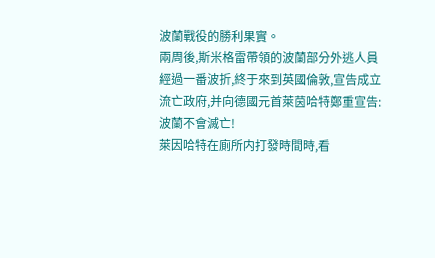波蘭戰役的勝利果實。
兩周後,斯米格雷帶領的波蘭部分外逃人員經過一番波折,終于來到英國倫敦,宣告成立流亡政府,并向德國元首萊茵哈特鄭重宣告:波蘭不會滅亡!
萊因哈特在廁所内打發時間時,看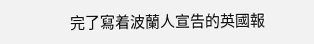完了寫着波蘭人宣告的英國報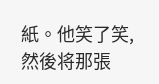紙。他笑了笑,然後将那張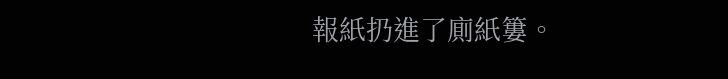報紙扔進了廁紙簍。